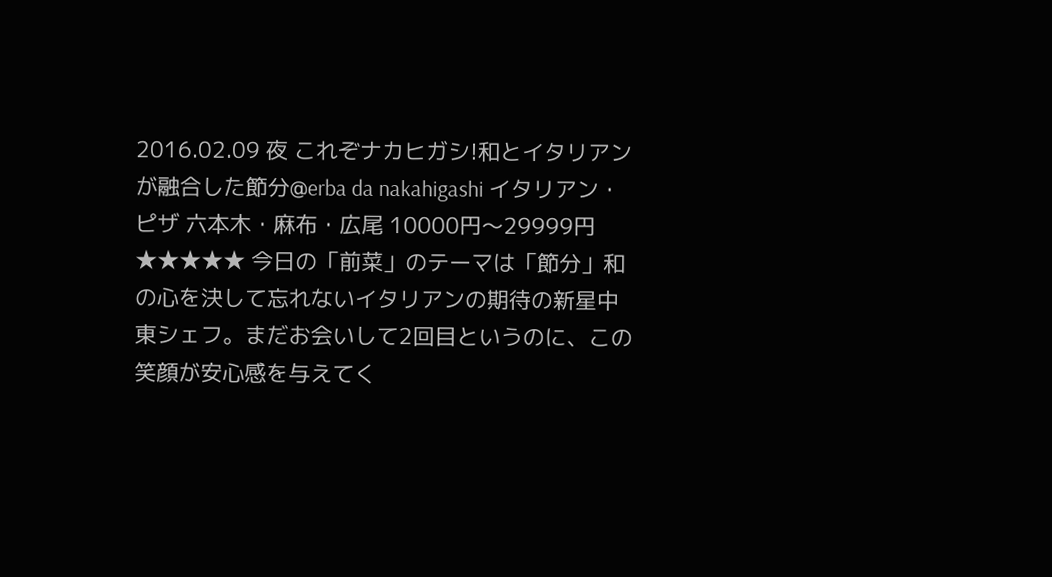2016.02.09 夜 これぞナカヒガシ!和とイタリアンが融合した節分@erba da nakahigashi イタリアン・ピザ 六本木・麻布・広尾 10000円〜29999円 ★★★★★ 今日の「前菜」のテーマは「節分」和の心を決して忘れないイタリアンの期待の新星中東シェフ。まだお会いして2回目というのに、この笑顔が安心感を与えてく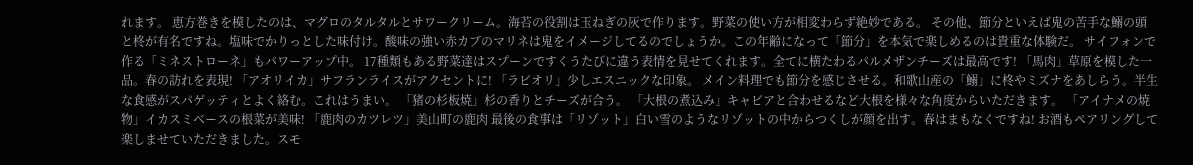れます。 恵方巻きを模したのは、マグロのタルタルとサワークリーム。海苔の役割は玉ねぎの灰で作ります。野菜の使い方が相変わらず絶妙である。 その他、節分といえば鬼の苦手な鰯の頭と柊が有名ですね。塩味でかりっとした味付け。酸味の強い赤カブのマリネは鬼をイメージしてるのでしょうか。この年齢になって「節分」を本気で楽しめるのは貴重な体験だ。 サイフォンで作る「ミネストローネ」もパワーアップ中。 17種類もある野菜達はスプーンですくうたびに違う表情を見せてくれます。全てに横たわるパルメザンチーズは最高です! 「馬肉」草原を模した一品。春の訪れを表現! 「アオリイカ」サフランライスがアクセントに! 「ラビオリ」少しエスニックな印象。 メイン料理でも節分を感じさせる。和歌山産の「鰯」に柊やミズナをあしらう。半生な食感がスパゲッティとよく絡む。これはうまい。 「猪の杉板焼」杉の香りとチーズが合う。 「大根の煮込み」キャビアと合わせるなど大根を様々な角度からいただきます。 「アイナメの焼物」イカスミベースの根菜が美味! 「鹿肉のカツレツ」美山町の鹿肉 最後の食事は「リゾット」白い雪のようなリゾットの中からつくしが顔を出す。春はまもなくですね! お酒もペアリングして楽しませていただきました。スモ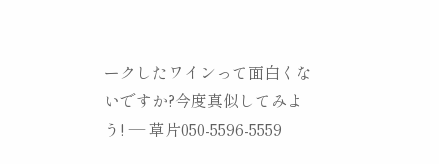ークしたワインって面白くないですか?今度真似してみよう! — 草片050-5596-5559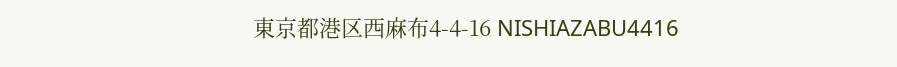東京都港区西麻布4-4-16 NISHIAZABU4416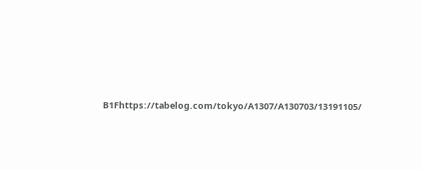B1Fhttps://tabelog.com/tokyo/A1307/A130703/13191105/